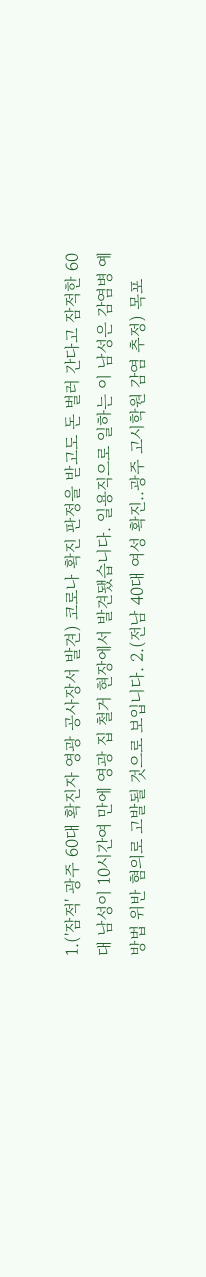1.('잠적' 광주 60대 확진자 영광 공사장서 발견) 코로나 확진 판정을 받고도 돈 벌러 간다고 잠적한 60대 남성이 10시간여 만에 영광 집 철거 현장에서 발견됐습니다. 일용직으로 일하는 이 남성은 감염병 예방법 위반 혐의로 고발될 것으로 보입니다. 2.(전남 40대 여성 확진..광주 고시학원 감염 추정) 목포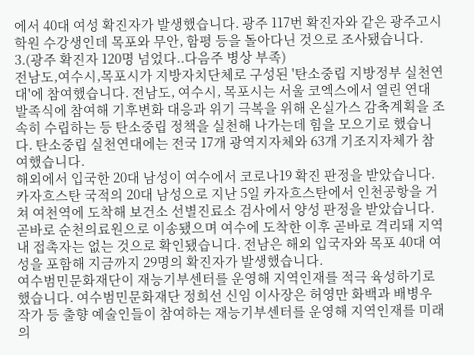에서 40대 여성 확진자가 발생했습니다. 광주 117번 확진자와 같은 광주고시학원 수강생인데 목포와 무안, 함평 등을 돌아다닌 것으로 조사됐습니다. 3.(광주 확진자 120명 넘었다..다음주 병상 부족)
전남도,여수시,목포시가 지방자치단체로 구성된 '탄소중립 지방정부 실천연대'에 참여했습니다. 전남도, 여수시, 목포시는 서울 코엑스에서 열린 연대 발족식에 참여해 기후변화 대응과 위기 극복을 위해 온실가스 감축계획을 조속히 수립하는 등 탄소중립 정책을 실천해 나가는데 힘을 모으기로 했습니다. 탄소중립 실천연대에는 전국 17개 광역지자체와 63개 기조지자체가 참여했습니다.
해외에서 입국한 20대 남성이 여수에서 코로나19 확진 판정을 받았습니다. 카자흐스탄 국적의 20대 남성으로 지난 5일 카자흐스탄에서 인천공항을 거쳐 여천역에 도착해 보건소 선별진료소 검사에서 양성 판정을 받았습니다. 곧바로 순천의료원으로 이송됐으며 여수에 도착한 이후 곧바로 격리돼 지역 내 접촉자는 없는 것으로 확인됐습니다. 전남은 해외 입국자와 목포 40대 여성을 포함해 지금까지 29명의 확진자가 발생했습니다.
여수범민문화재단이 재능기부센터를 운영해 지역인재를 적극 육성하기로 했습니다. 여수범민문화재단 정희선 신임 이사장은 허영만 화백과 배병우 작가 등 출향 예술인들이 참여하는 재능기부센터를 운영해 지역인재를 미래의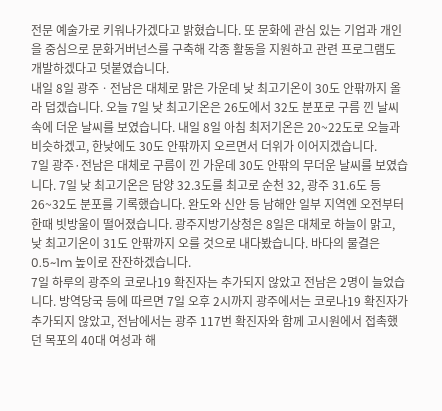전문 예술가로 키워나가겠다고 밝혔습니다. 또 문화에 관심 있는 기업과 개인을 중심으로 문화거버넌스를 구축해 각종 활동을 지원하고 관련 프로그램도 개발하겠다고 덧붙였습니다.
내일 8일 광주ㆍ전남은 대체로 맑은 가운데 낮 최고기온이 30도 안팎까지 올라 덥겠습니다. 오늘 7일 낮 최고기온은 26도에서 32도 분포로 구름 낀 날씨 속에 더운 날씨를 보였습니다. 내일 8일 아침 최저기온은 20~22도로 오늘과 비슷하겠고, 한낮에도 30도 안팎까지 오르면서 더위가 이어지겠습니다.
7일 광주·전남은 대체로 구름이 낀 가운데 30도 안팎의 무더운 날씨를 보였습니다. 7일 낮 최고기온은 담양 32.3도를 최고로 순천 32, 광주 31.6도 등 26~32도 분포를 기록했습니다. 완도와 신안 등 남해안 일부 지역엔 오전부터 한때 빗방울이 떨어졌습니다. 광주지방기상청은 8일은 대체로 하늘이 맑고, 낮 최고기온이 31도 안팎까지 오를 것으로 내다봤습니다. 바다의 물결은 0.5~1m 높이로 잔잔하겠습니다.
7일 하루의 광주의 코로나19 확진자는 추가되지 않았고 전남은 2명이 늘었습니다. 방역당국 등에 따르면 7일 오후 2시까지 광주에서는 코로나19 확진자가 추가되지 않았고, 전남에서는 광주 117번 확진자와 함께 고시원에서 접촉했던 목포의 40대 여성과 해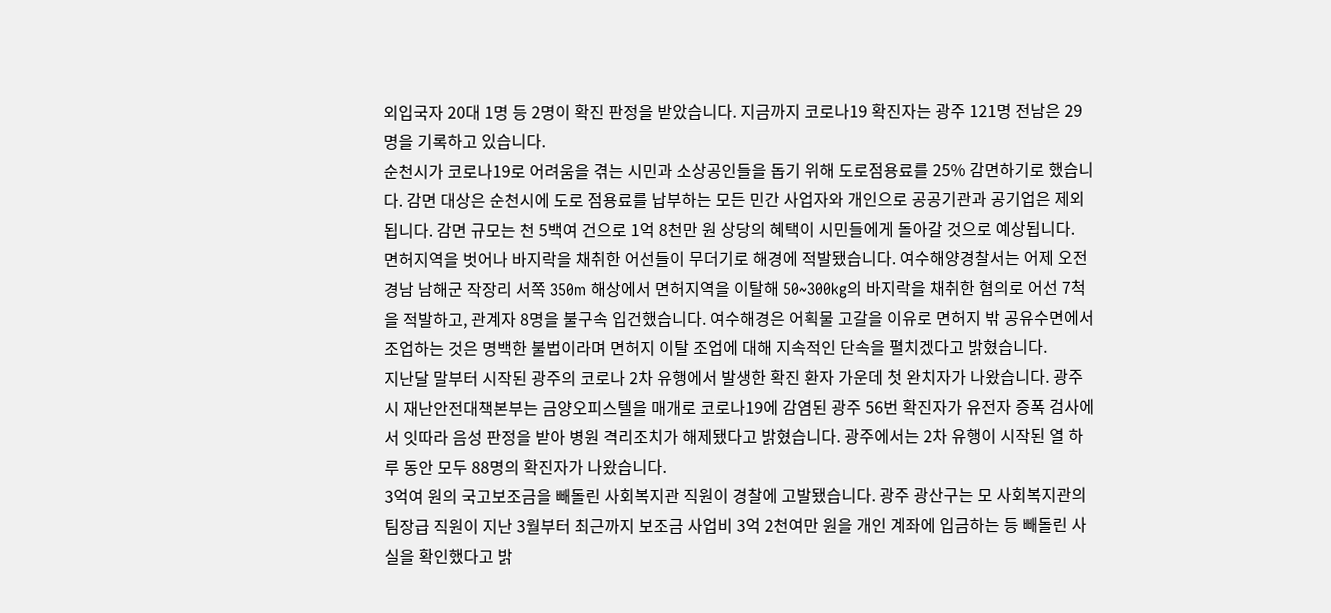외입국자 20대 1명 등 2명이 확진 판정을 받았습니다. 지금까지 코로나19 확진자는 광주 121명 전남은 29명을 기록하고 있습니다.
순천시가 코로나19로 어려움을 겪는 시민과 소상공인들을 돕기 위해 도로점용료를 25% 감면하기로 했습니다. 감면 대상은 순천시에 도로 점용료를 납부하는 모든 민간 사업자와 개인으로 공공기관과 공기업은 제외됩니다. 감면 규모는 천 5백여 건으로 1억 8천만 원 상당의 혜택이 시민들에게 돌아갈 것으로 예상됩니다.
면허지역을 벗어나 바지락을 채취한 어선들이 무더기로 해경에 적발됐습니다. 여수해양경찰서는 어제 오전 경남 남해군 작장리 서쪽 350m 해상에서 면허지역을 이탈해 50~300kg의 바지락을 채취한 혐의로 어선 7척을 적발하고, 관계자 8명을 불구속 입건했습니다. 여수해경은 어획물 고갈을 이유로 면허지 밖 공유수면에서 조업하는 것은 명백한 불법이라며 면허지 이탈 조업에 대해 지속적인 단속을 펼치겠다고 밝혔습니다.
지난달 말부터 시작된 광주의 코로나 2차 유행에서 발생한 확진 환자 가운데 첫 완치자가 나왔습니다. 광주시 재난안전대책본부는 금양오피스텔을 매개로 코로나19에 감염된 광주 56번 확진자가 유전자 증폭 검사에서 잇따라 음성 판정을 받아 병원 격리조치가 해제됐다고 밝혔습니다. 광주에서는 2차 유행이 시작된 열 하루 동안 모두 88명의 확진자가 나왔습니다.
3억여 원의 국고보조금을 빼돌린 사회복지관 직원이 경찰에 고발됐습니다. 광주 광산구는 모 사회복지관의 팀장급 직원이 지난 3월부터 최근까지 보조금 사업비 3억 2천여만 원을 개인 계좌에 입금하는 등 빼돌린 사실을 확인했다고 밝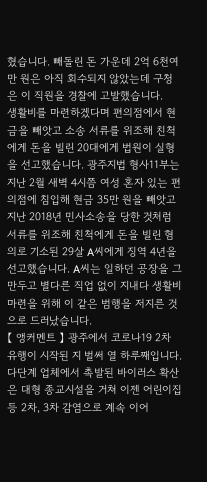혔습니다. 빼돌린 돈 가운데 2억 6천여만 원은 아직 회수되지 않았는데 구청은 이 직원을 경찰에 고발했습니다.
생활비를 마련하겠다며 편의점에서 현금을 빼앗고 소송 서류를 위조해 친척에게 돈을 빌린 20대에게 법원이 실형을 선고했습니다. 광주지법 형사11부는 지난 2월 새벽 4시쯤 여성 혼자 있는 편의점에 침입해 현금 35만 원을 빼앗고 지난 2018년 민사소송을 당한 것처럼 서류를 위조해 친척에게 돈을 빌린 혐의로 기소된 29살 A씨에게 징역 4년을 선고했습니다. A씨는 일하던 공장을 그만두고 별다른 직업 없이 지내다 생활비 마련을 위해 이 같은 범행을 저지른 것으로 드러났습니다.
【 앵커멘트 】 광주에서 코로나19 2차 유행이 시작된 지 벌써 열 하루째입니다. 다단계 업체에서 촉발된 바이러스 확산은 대형 종교시설을 거쳐 이젠 어린이집 등 2차, 3차 감염으로 계속 이어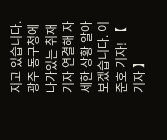지고 있습니다. 광주 동구청에 나가있는 취재기자 연결해 자세한 상황 알아보겠습니다. 이준호 기자! 【 기자 】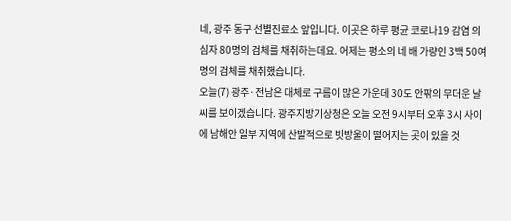네, 광주 동구 선별진료소 앞입니다. 이곳은 하루 평균 코로나19 감염 의심자 80명의 검체를 채취하는데요. 어제는 평소의 네 배 가량인 3백 50여 명의 검체를 채취했습니다.
오늘(7) 광주·전남은 대체로 구름이 많은 가운데 30도 안팎의 무더운 날씨를 보이겠습니다. 광주지방기상청은 오늘 오전 9시부터 오후 3시 사이에 남해안 일부 지역에 산발적으로 빗방울이 떨어지는 곳이 있을 것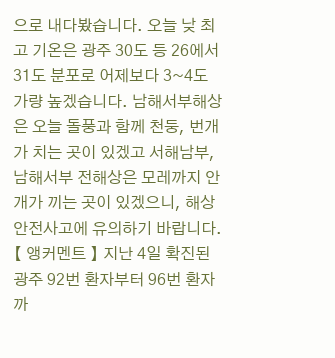으로 내다봤습니다. 오늘 낮 최고 기온은 광주 30도 등 26에서 31도 분포로 어제보다 3~4도 가량 높겠습니다. 남해서부해상은 오늘 돌풍과 함께 천둥, 번개가 치는 곳이 있겠고 서해남부, 남해서부 전해상은 모레까지 안개가 끼는 곳이 있겠으니, 해상 안전사고에 유의하기 바랍니다.
【 앵커멘트 】 지난 4일 확진된 광주 92번 환자부터 96번 환자까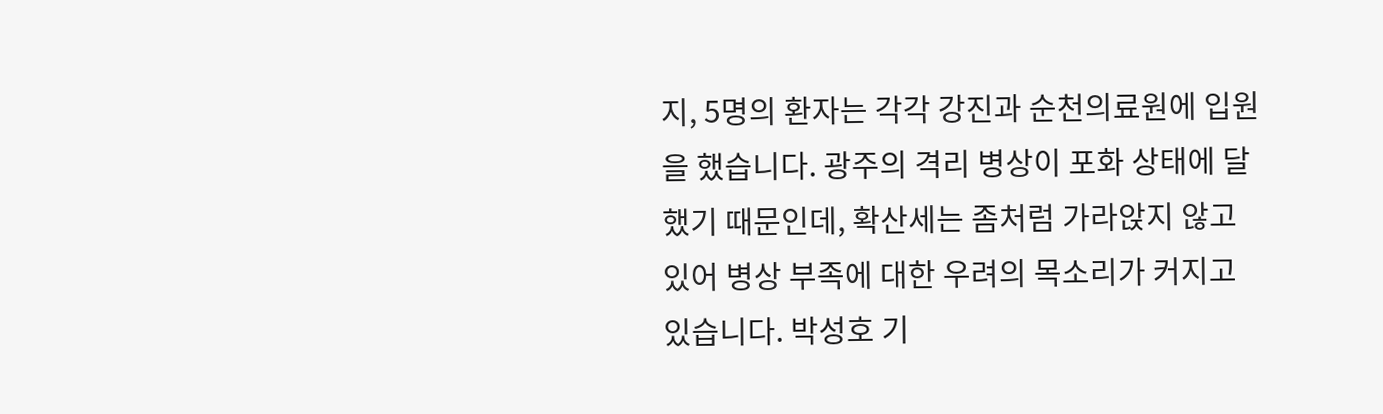지, 5명의 환자는 각각 강진과 순천의료원에 입원을 했습니다. 광주의 격리 병상이 포화 상태에 달했기 때문인데, 확산세는 좀처럼 가라앉지 않고 있어 병상 부족에 대한 우려의 목소리가 커지고 있습니다. 박성호 기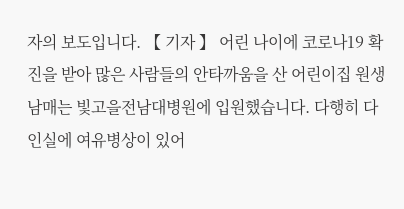자의 보도입니다. 【 기자 】 어린 나이에 코로나19 확진을 받아 많은 사람들의 안타까움을 산 어린이집 원생 남매는 빛고을전남대병원에 입원했습니다. 다행히 다인실에 여유병상이 있어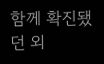함께 확진됐던 외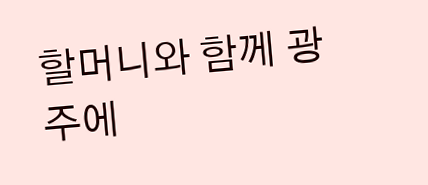할머니와 함께 광주에